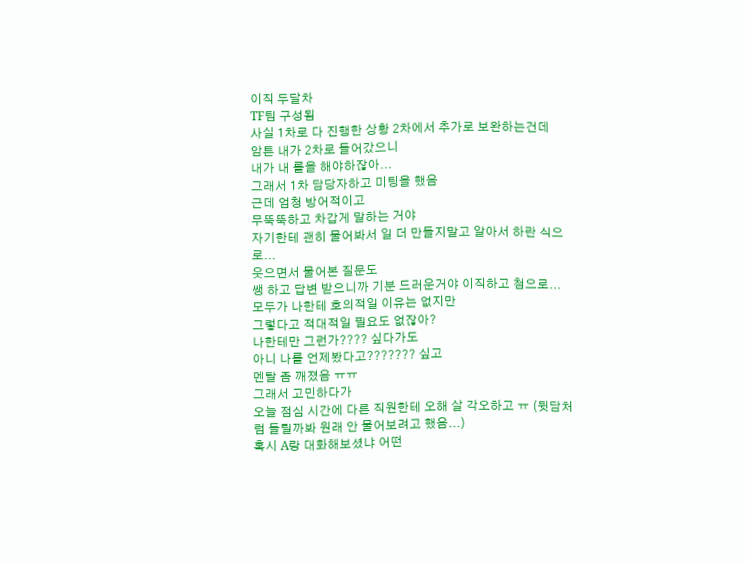이직 두달차
TF팀 구성됨
사실 1차로 다 진행한 상황 2차에서 추가로 보완하는건데
암튼 내가 2차로 들어갔으니
내가 내 롤을 해야하잖아...
그래서 1차 담당자하고 미팅을 했음
근데 엄청 방어적이고
무뚝뚝하고 차갑게 말하는 거야
자기한테 괜히 물어봐서 일 더 만들지말고 알아서 하란 식으로...
웃으면서 물어본 질문도
쌩 하고 답변 받으니까 기분 드러운거야 이직하고 첨으로...
모두가 나한테 호의적일 이유는 없지만
그렇다고 적대적일 필요도 없잖아?
나한테만 그런가???? 싶다가도
아니 나를 언제봤다고??????? 싶고
멘탈 좀 깨졌음 ㅠㅠ
그래서 고민하다가
오늘 점심 시간에 다른 직원한테 오해 살 각오하고 ㅠ (뒷담처럼 들릴까봐 원래 안 물어보려고 했음...)
혹시 A랑 대화해보셨냐 어떤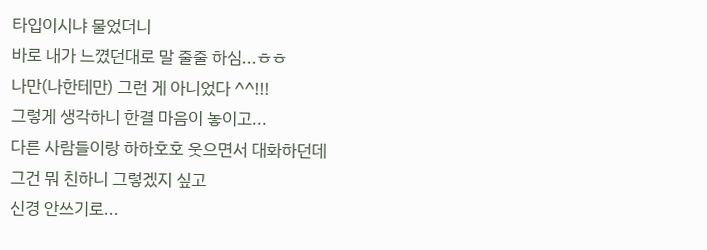타입이시냐 물었더니
바로 내가 느꼈던대로 말 줄줄 하심...ㅎㅎ
나만(나한테만) 그런 게 아니었다 ^^!!!
그렇게 생각하니 한결 마음이 놓이고...
다른 사람들이랑 하하호호 웃으면서 대화하던데
그건 뭐 친하니 그렇겠지 싶고
신경 안쓰기로...